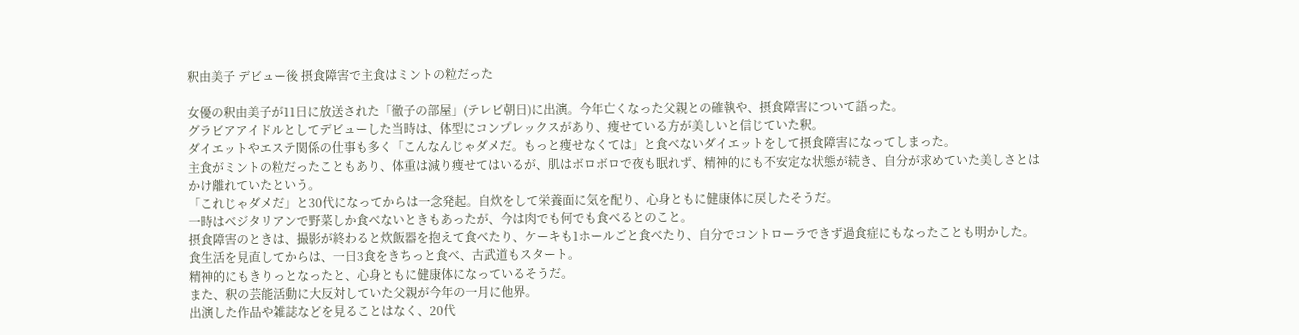釈由美子 デビュー後 摂食障害で主食はミントの粒だった

女優の釈由美子が11日に放送された「徹子の部屋」(テレビ朝日)に出演。今年亡くなった父親との確執や、摂食障害について語った。
グラビアアイドルとしてデビューした当時は、体型にコンプレックスがあり、痩せている方が美しいと信じていた釈。
ダイエットやエステ関係の仕事も多く「こんなんじゃダメだ。もっと痩せなくては」と食べないダイエットをして摂食障害になってしまった。
主食がミントの粒だったこともあり、体重は減り痩せてはいるが、肌はボロボロで夜も眠れず、精神的にも不安定な状態が続き、自分が求めていた美しさとはかけ離れていたという。
「これじゃダメだ」と30代になってからは一念発起。自炊をして栄養面に気を配り、心身ともに健康体に戻したそうだ。
一時はベジタリアンで野菜しか食べないときもあったが、今は肉でも何でも食べるとのこと。
摂食障害のときは、撮影が終わると炊飯器を抱えて食べたり、ケーキも1ホールごと食べたり、自分でコントローラできず過食症にもなったことも明かした。
食生活を見直してからは、一日3食をきちっと食べ、古武道もスタート。
精神的にもきりっとなったと、心身ともに健康体になっているそうだ。
また、釈の芸能活動に大反対していた父親が今年の一月に他界。
出演した作品や雑誌などを見ることはなく、20代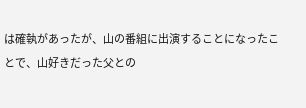は確執があったが、山の番組に出演することになったことで、山好きだった父との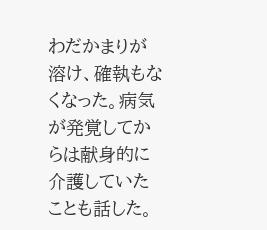わだかまりが溶け、確執もなくなった。病気が発覚してからは献身的に介護していたことも話した。